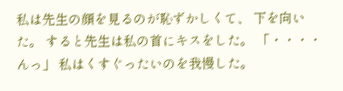私は先生の顔を見るのが恥ずかしくて、 下を向いた。 すると先生は私の首にキスをした。 「・・・・んっ」 私はくすぐったいのを我慢した。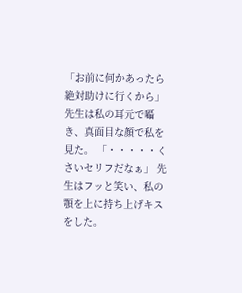「お前に何かあったら絶対助けに行くから」 先生は私の耳元で囁き、真面目な顔で私を見た。 「・・・・・くさいセリフだなぁ」 先生はフッと笑い、私の顎を上に持ち上げキスをした。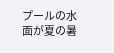プールの水面が夏の暑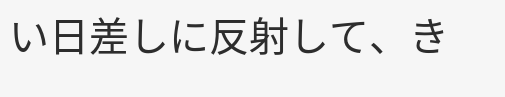い日差しに反射して、き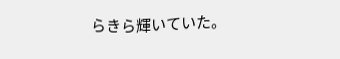らきら輝いていた。